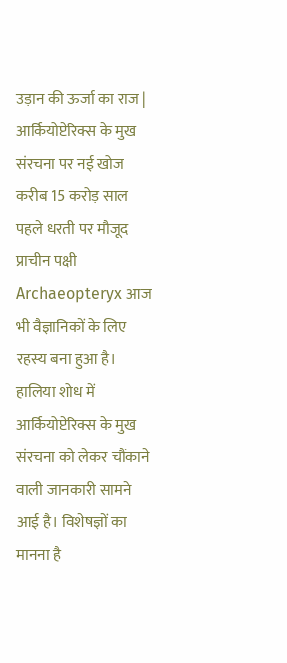उड़ान की ऊर्जा का राज | आर्कियोप्टेरिक्स के मुख संरचना पर नई खोज
करीब 15 करोड़ साल पहले धरती पर मौजूद प्राचीन पक्षी Archaeopteryx आज भी वैज्ञानिकों के लिए रहस्य बना हुआ है। हालिया शोध में आर्कियोप्टेरिक्स के मुख संरचना को लेकर चौंकाने वाली जानकारी सामने आई है। विशेषज्ञों का मानना है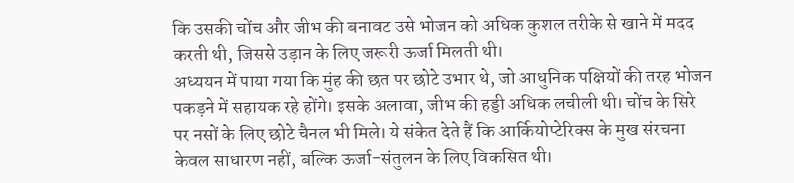कि उसकी चोंच और जीभ की बनावट उसे भोजन को अधिक कुशल तरीके से खाने में मदद करती थी, जिससे उड़ान के लिए जरूरी ऊर्जा मिलती थी।
अध्ययन में पाया गया कि मुंह की छत पर छोटे उभार थे, जो आधुनिक पक्षियों की तरह भोजन पकड़ने में सहायक रहे होंगे। इसके अलावा, जीभ की हड्डी अधिक लचीली थी। चोंच के सिरे पर नसों के लिए छोटे चैनल भी मिले। ये संकेत देते हैं कि आर्कियोप्टेरिक्स के मुख संरचना केवल साधारण नहीं, बल्कि ऊर्जा-संतुलन के लिए विकसित थी।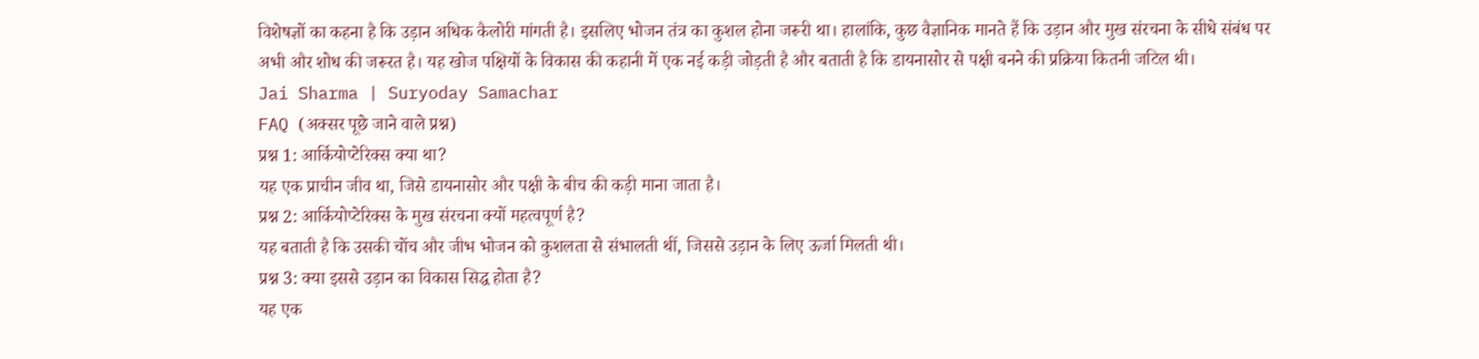विशेषज्ञों का कहना है कि उड़ान अधिक कैलोरी मांगती है। इसलिए भोजन तंत्र का कुशल होना जरूरी था। हालांकि, कुछ वैज्ञानिक मानते हैं कि उड़ान और मुख संरचना के सीधे संबंध पर अभी और शोध की जरूरत है। यह खोज पक्षियों के विकास की कहानी में एक नई कड़ी जोड़ती है और बताती है कि डायनासोर से पक्षी बनने की प्रक्रिया कितनी जटिल थी।
Jai Sharma | Suryoday Samachar
FAQ (अक्सर पूछे जाने वाले प्रश्न)
प्रश्न 1: आर्कियोप्टेरिक्स क्या था?
यह एक प्राचीन जीव था, जिसे डायनासोर और पक्षी के बीच की कड़ी माना जाता है।
प्रश्न 2: आर्कियोप्टेरिक्स के मुख संरचना क्यों महत्वपूर्ण है?
यह बताती है कि उसकी चोंच और जीभ भोजन को कुशलता से संभालती थीं, जिससे उड़ान के लिए ऊर्जा मिलती थी।
प्रश्न 3: क्या इससे उड़ान का विकास सिद्ध होता है?
यह एक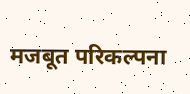मजबूत परिकल्पना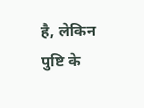है, लेकिन पुष्टि के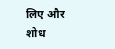लिए और शोध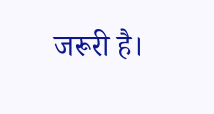जरूरी है।